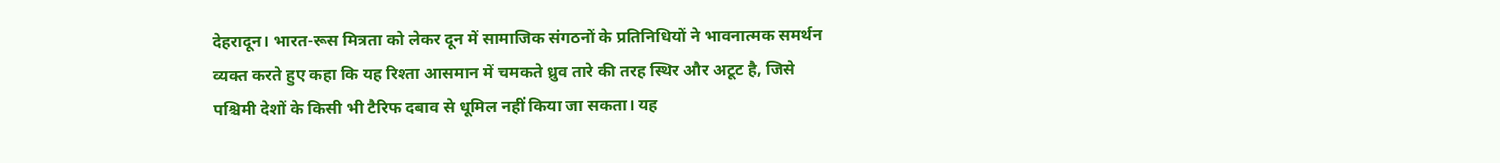देहरादून। भारत-रूस मित्रता को लेकर दून में सामाजिक संगठनों के प्रतिनिधियों ने भावनात्मक समर्थन व्यक्त करते हुए कहा कि यह रिश्ता आसमान में चमकते ध्रुव तारे की तरह स्थिर और अटूट है, जिसे पश्चिमी देशों के किसी भी टैरिफ दबाव से धूमिल नहीं किया जा सकता। यह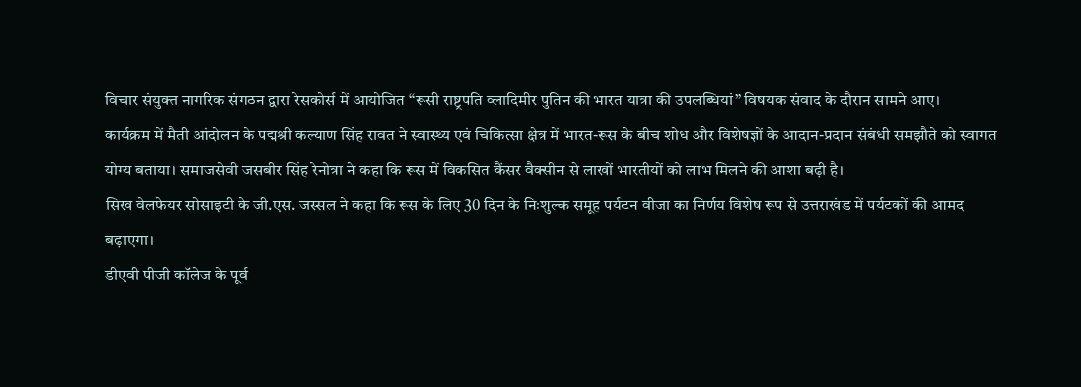विचार संयुक्त नागरिक संगठन द्वारा रेसकोर्स में आयोजित “रूसी राष्ट्रपति व्लादिमीर पुतिन की भारत यात्रा की उपलब्धियां” विषयक संवाद के दौरान सामने आए।
कार्यक्रम में मैती आंदोलन के पद्मश्री कल्याण सिंह रावत ने स्वास्थ्य एवं चिकित्सा क्षेत्र में भारत-रूस के बीच शोध और विशेषज्ञों के आदान-प्रदान संबंधी समझौते को स्वागत योग्य बताया। समाजसेवी जसबीर सिंह रेनोत्रा ने कहा कि रूस में विकसित कैंसर वैक्सीन से लाखों भारतीयों को लाभ मिलने की आशा बढ़ी है।
सिख वेलफेयर सोसाइटी के जी.एस. जस्सल ने कहा कि रूस के लिए 30 दिन के निःशुल्क समूह पर्यटन वीजा का निर्णय विशेष रूप से उत्तराखंड में पर्यटकों की आमद बढ़ाएगा।
डीएवी पीजी कॉलेज के पूर्व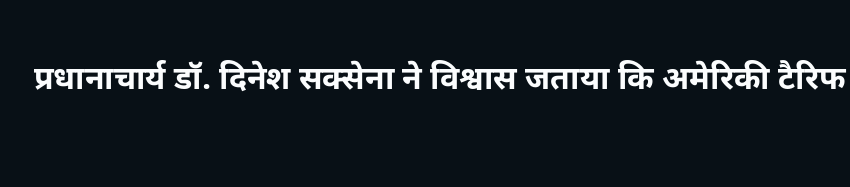प्रधानाचार्य डॉ. दिनेश सक्सेना ने विश्वास जताया कि अमेरिकी टैरिफ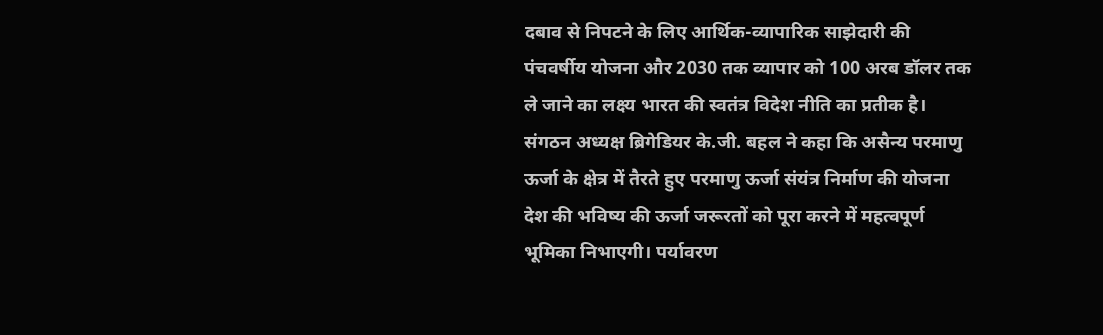दबाव से निपटने के लिए आर्थिक-व्यापारिक साझेदारी की पंचवर्षीय योजना और 2030 तक व्यापार को 100 अरब डॉलर तक ले जाने का लक्ष्य भारत की स्वतंत्र विदेश नीति का प्रतीक है।
संगठन अध्यक्ष ब्रिगेडियर के.जी. बहल ने कहा कि असैन्य परमाणु ऊर्जा के क्षेत्र में तैरते हुए परमाणु ऊर्जा संयंत्र निर्माण की योजना देश की भविष्य की ऊर्जा जरूरतों को पूरा करने में महत्वपूर्ण भूमिका निभाएगी। पर्यावरण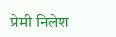प्रेमी निलेश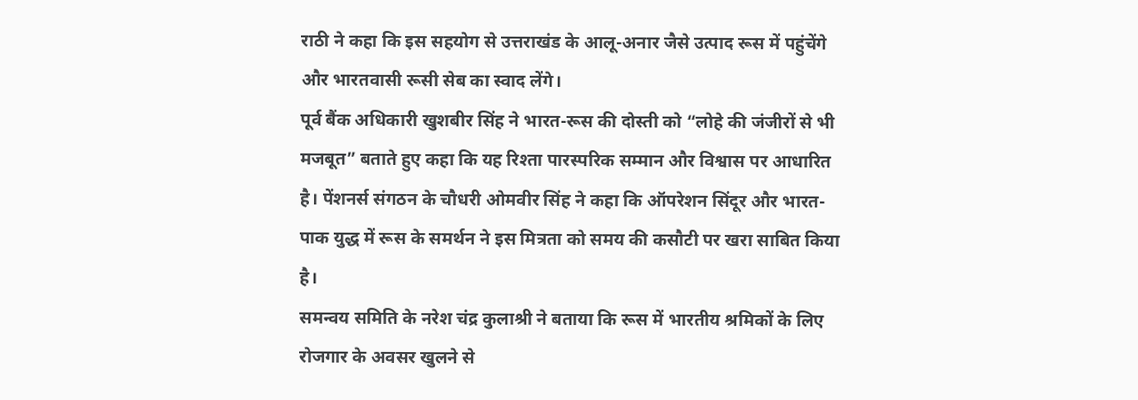राठी ने कहा कि इस सहयोग से उत्तराखंड के आलू-अनार जैसे उत्पाद रूस में पहुंचेंगे और भारतवासी रूसी सेब का स्वाद लेंगे।
पूर्व बैंक अधिकारी खुशबीर सिंह ने भारत-रूस की दोस्ती को “लोहे की जंजीरों से भी मजबूत” बताते हुए कहा कि यह रिश्ता पारस्परिक सम्मान और विश्वास पर आधारित है। पेंशनर्स संगठन के चौधरी ओमवीर सिंह ने कहा कि ऑपरेशन सिंदूर और भारत-पाक युद्ध में रूस के समर्थन ने इस मित्रता को समय की कसौटी पर खरा साबित किया है।
समन्वय समिति के नरेश चंद्र कुलाश्री ने बताया कि रूस में भारतीय श्रमिकों के लिए रोजगार के अवसर खुलने से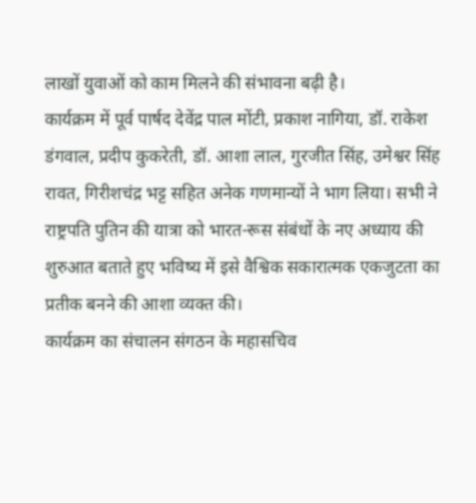लाखों युवाओं को काम मिलने की संभावना बढ़ी है।
कार्यक्रम में पूर्व पार्षद देवेंद्र पाल मोंटी, प्रकाश नागिया, डॉ. राकेश डंगवाल, प्रदीप कुकरेती, डॉ. आशा लाल, गुरजीत सिंह, उमेश्वर सिंह रावत, गिरीशचंद्र भट्ट सहित अनेक गणमान्यों ने भाग लिया। सभी ने राष्ट्रपति पुतिन की यात्रा को भारत-रूस संबंधों के नए अध्याय की शुरुआत बताते हुए भविष्य में इसे वैश्विक सकारात्मक एकजुटता का प्रतीक बनने की आशा व्यक्त की।
कार्यक्रम का संचालन संगठन के महासचिव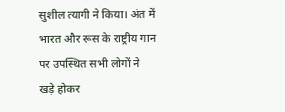सुशील त्यागी ने किया। अंत में भारत और रूस के राष्ट्रीय गान पर उपस्थित सभी लोगों ने खड़े होकर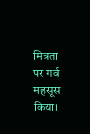मित्रता पर गर्व महसूस किया।